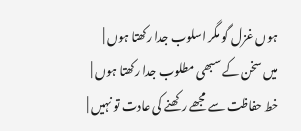ہوں غزل گو مگر اسلوب جدا رکھتا ہوں |
میں سخن کے سبھی مطلوب جدا رکھتا ہوں |
خط حفاظت سے مجھے رکھنے کی عادت تو نہیں |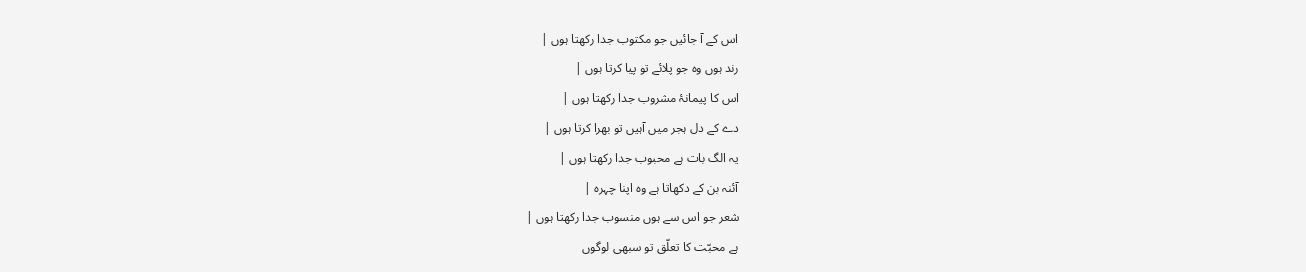اس کے آ جائیں جو مکتوب جدا رکھتا ہوں |
رند ہوں وہ جو پلائے تو پیا کرتا ہوں |
اس کا پیمانۂ مشروب جدا رکھتا ہوں |
دے کے دل ہجر میں آہیں تو بھرا کرتا ہوں |
یہ الگ بات ہے محبوب جدا رکھتا ہوں |
آئنہ بن کے دکھاتا ہے وہ اپنا چہرہ |
شعر جو اس سے ہوں منسوب جدا رکھتا ہوں |
ہے محبّت کا تعلّق تو سبھی لوگوں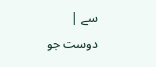سے |
دوست جو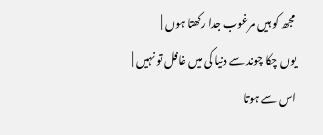مجھ کو ہیں مرغوب جدا رکھتا ہوں |
یوں چکا چوند سے دنیا کی میں غافل تو نہیں |
اس سے ہوتا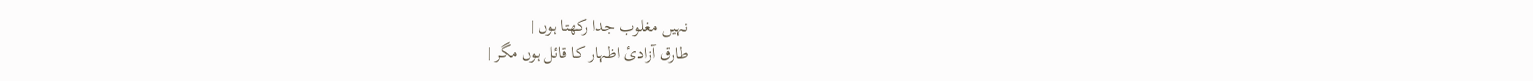نہیں مغلوب جدا رکھتا ہوں |
طارق آزادیٔ اظہار کا قائل ہوں مگر |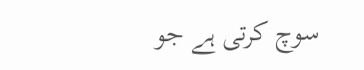سوچ کرتی ہے جو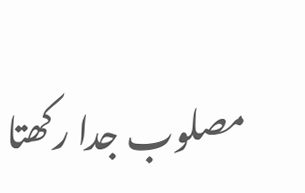مصلوب جدا رکھتا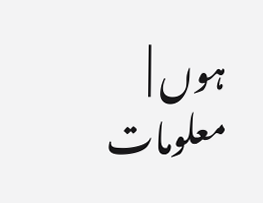ہوں |
معلومات